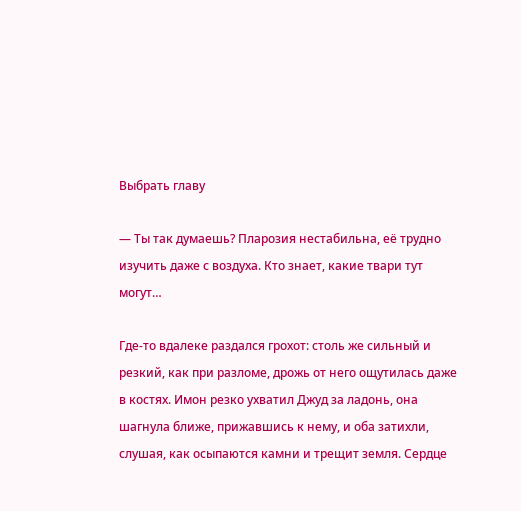Выбрать главу

— Ты так думаешь? Пларозия нестабильна, её трудно изучить даже с воздуха. Кто знает, какие твари тут могут…

Где-то вдалеке раздался грохот: столь же сильный и резкий, как при разломе, дрожь от него ощутилась даже в костях. Имон резко ухватил Джуд за ладонь, она шагнула ближе, прижавшись к нему, и оба затихли, слушая, как осыпаются камни и трещит земля. Сердце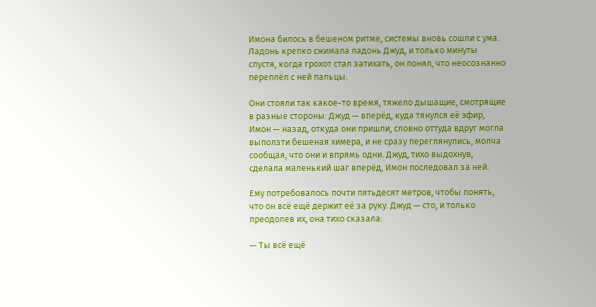Имона билось в бешеном ритме, системы вновь сошли с ума. Ладонь крепко сжимала ладонь Джуд, и только минуты спустя, когда грохот стал затихать, он понял, что неосознанно переплёл с ней пальцы.

Они стояли так какое-то время, тяжело дышащие, смотрящие в разные стороны: Джуд — вперёд, куда тянулся её эфир, Имон — назад, откуда они пришли, словно оттуда вдруг могла выползти бешеная химера, и не сразу переглянулись, молча сообщая, что они и впрямь одни. Джуд, тихо выдохнув, сделала маленький шаг вперёд, Имон последовал за ней.

Ему потребовалось почти пятьдесят метров, чтобы понять, что он всё ещё держит её за руку. Джуд — сто, и только преодолев их, она тихо сказала:

— Ты всё ещё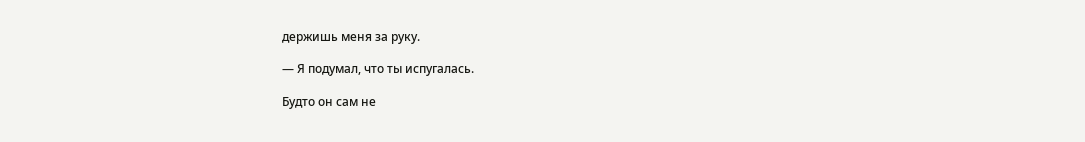держишь меня за руку.

— Я подумал, что ты испугалась.

Будто он сам не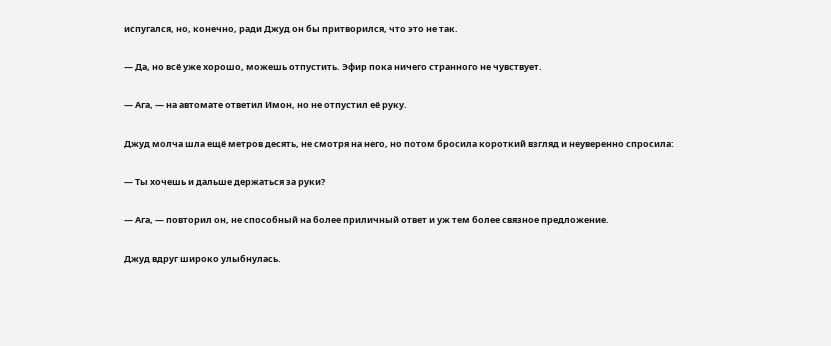испугался, но, конечно, ради Джуд он бы притворился, что это не так.

— Да, но всё уже хорошо, можешь отпустить. Эфир пока ничего странного не чувствует.

— Ага, — на автомате ответил Имон, но не отпустил её руку.

Джуд молча шла ещё метров десять, не смотря на него, но потом бросила короткий взгляд и неуверенно спросила:

— Ты хочешь и дальше держаться за руки?

— Ага, — повторил он, не способный на более приличный ответ и уж тем более связное предложение.

Джуд вдруг широко улыбнулась.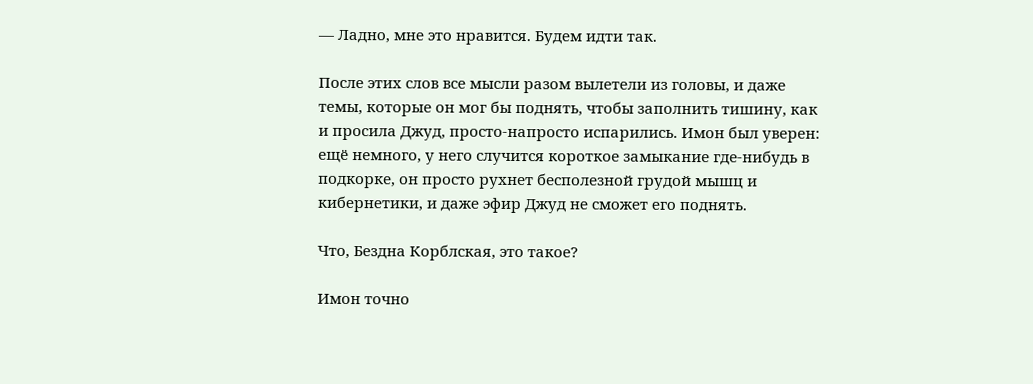— Ладно, мне это нравится. Будем идти так.

После этих слов все мысли разом вылетели из головы, и даже темы, которые он мог бы поднять, чтобы заполнить тишину, как и просила Джуд, просто-напросто испарились. Имон был уверен: ещё немного, у него случится короткое замыкание где-нибудь в подкорке, он просто рухнет бесполезной грудой мышц и кибернетики, и даже эфир Джуд не сможет его поднять.

Что, Бездна Корблская, это такое?

Имон точно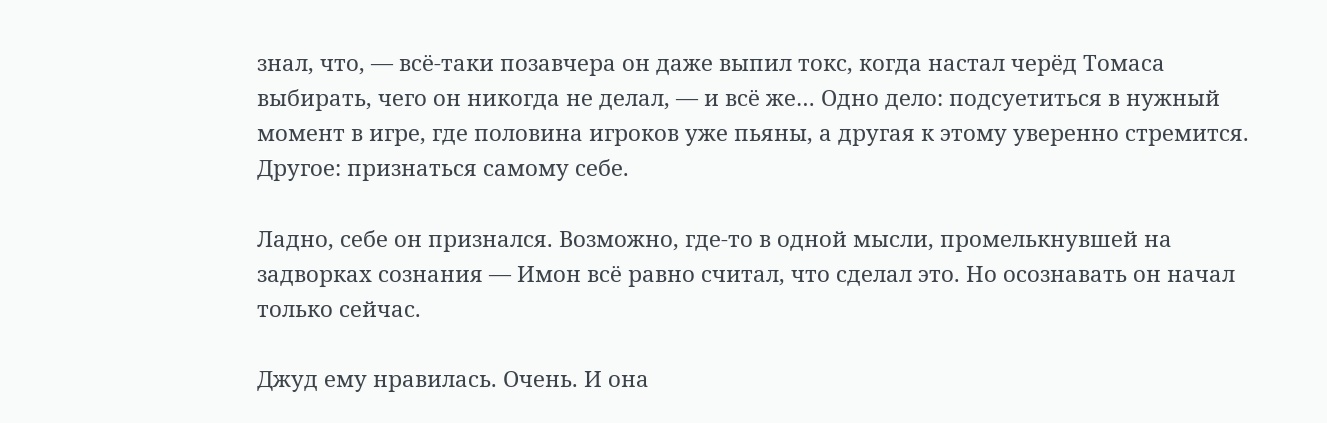знал, что, — всё-таки позавчера он даже выпил токс, когда настал черёд Томаса выбирать, чего он никогда не делал, — и всё же… Одно дело: подсуетиться в нужный момент в игре, где половина игроков уже пьяны, а другая к этому уверенно стремится. Другое: признаться самому себе.

Ладно, себе он признался. Возможно, где-то в одной мысли, промелькнувшей на задворках сознания — Имон всё равно считал, что сделал это. Но осознавать он начал только сейчас.

Джуд ему нравилась. Очень. И она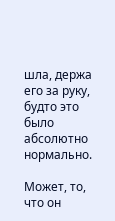шла, держа его за руку, будто это было абсолютно нормально.

Может, то, что он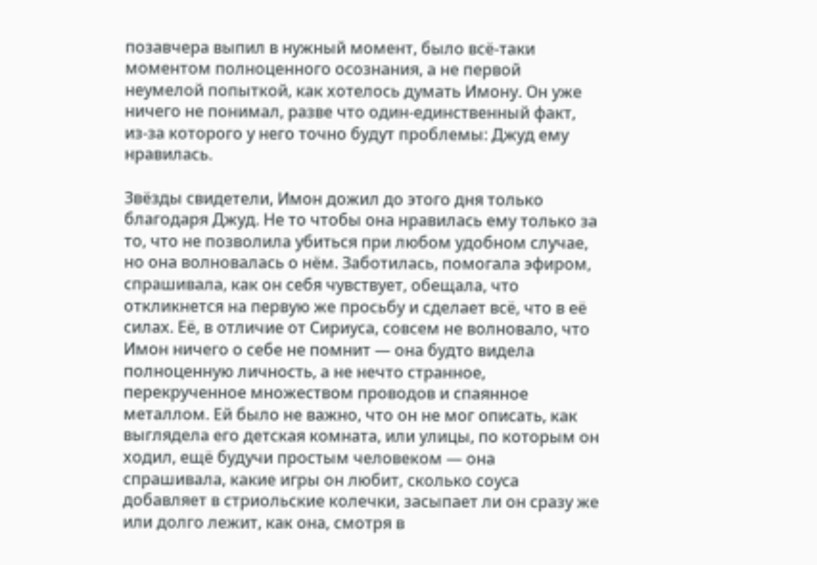позавчера выпил в нужный момент, было всё-таки моментом полноценного осознания, а не первой неумелой попыткой, как хотелось думать Имону. Он уже ничего не понимал, разве что один-единственный факт, из-за которого у него точно будут проблемы: Джуд ему нравилась.

Звёзды свидетели, Имон дожил до этого дня только благодаря Джуд. Не то чтобы она нравилась ему только за то, что не позволила убиться при любом удобном случае, но она волновалась о нём. Заботилась, помогала эфиром, спрашивала, как он себя чувствует, обещала, что откликнется на первую же просьбу и сделает всё, что в её силах. Её, в отличие от Сириуса, совсем не волновало, что Имон ничего о себе не помнит — она будто видела полноценную личность, а не нечто странное, перекрученное множеством проводов и спаянное металлом. Ей было не важно, что он не мог описать, как выглядела его детская комната, или улицы, по которым он ходил, ещё будучи простым человеком — она спрашивала, какие игры он любит, сколько соуса добавляет в стриольские колечки, засыпает ли он сразу же или долго лежит, как она, смотря в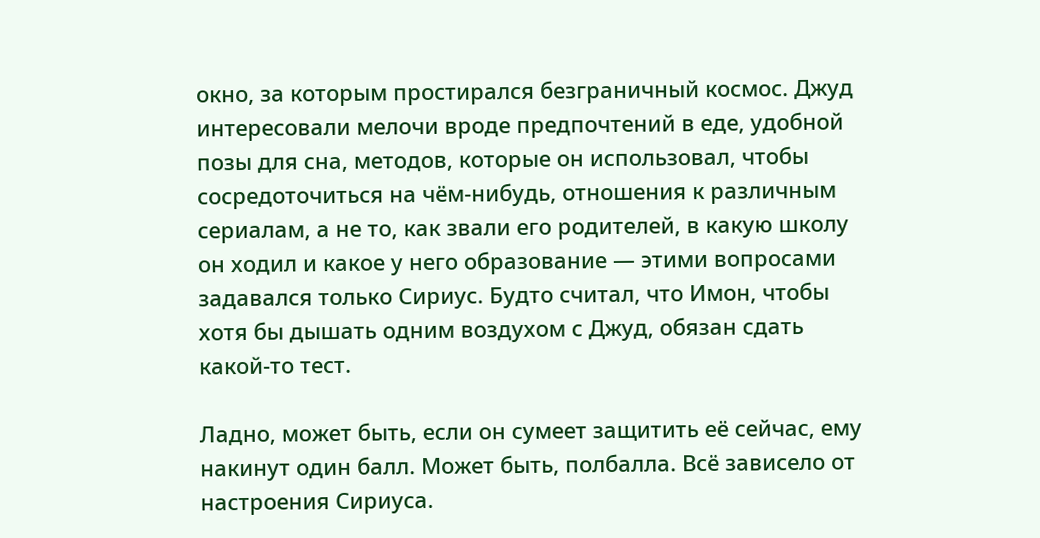окно, за которым простирался безграничный космос. Джуд интересовали мелочи вроде предпочтений в еде, удобной позы для сна, методов, которые он использовал, чтобы сосредоточиться на чём-нибудь, отношения к различным сериалам, а не то, как звали его родителей, в какую школу он ходил и какое у него образование — этими вопросами задавался только Сириус. Будто считал, что Имон, чтобы хотя бы дышать одним воздухом с Джуд, обязан сдать какой-то тест.

Ладно, может быть, если он сумеет защитить её сейчас, ему накинут один балл. Может быть, полбалла. Всё зависело от настроения Сириуса.